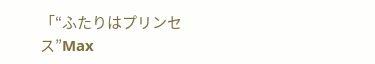「“ふたりはプリンセス”Max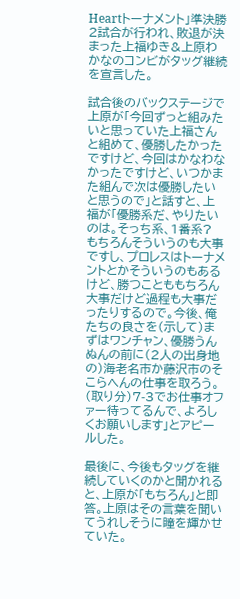Heartトーナメント」準決勝2試合が行われ、敗退が決まった上福ゆき&上原わかなのコンビがタッグ継続を宣言した。

試合後のバックステージで上原が「今回ずっと組みたいと思っていた上福さんと組めて、優勝したかったですけど、今回はかなわなかったですけど、いつかまた組んで次は優勝したいと思うので」と話すと、上福が「優勝系だ、やりたいのは。そっち系、1番系? もちろんそういうのも大事ですし、プロレスはトーナメントとかそういうのもあるけど、勝つことももちろん大事だけど過程も大事だったりするので。今後、俺たちの良さを(示して)まずはワンチャン、優勝うんぬんの前に(2人の出身地の)海老名市か藤沢市のそこらへんの仕事を取ろう。(取り分)7-3でお仕事オファー待ってるんで、よろしくお願いします」とアピールした。

最後に、今後もタッグを継続していくのかと聞かれると、上原が「もちろん」と即答。上原はその言葉を聞いてうれしそうに瞳を輝かせていた。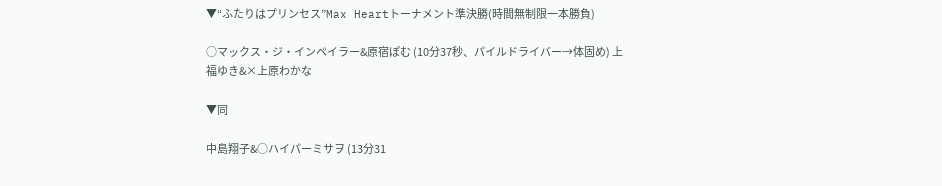▼“ふたりはプリンセス”Max Heartトーナメント準決勝(時間無制限一本勝負)

○マックス・ジ・インペイラー&原宿ぽむ (10分37秒、パイルドライバー→体固め) 上福ゆき&×上原わかな

▼同

中島翔子&○ハイパーミサヲ (13分31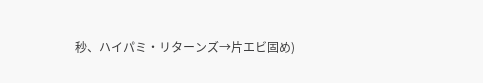秒、ハイパミ・リターンズ→片エビ固め)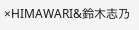×HIMAWARI&鈴木志乃